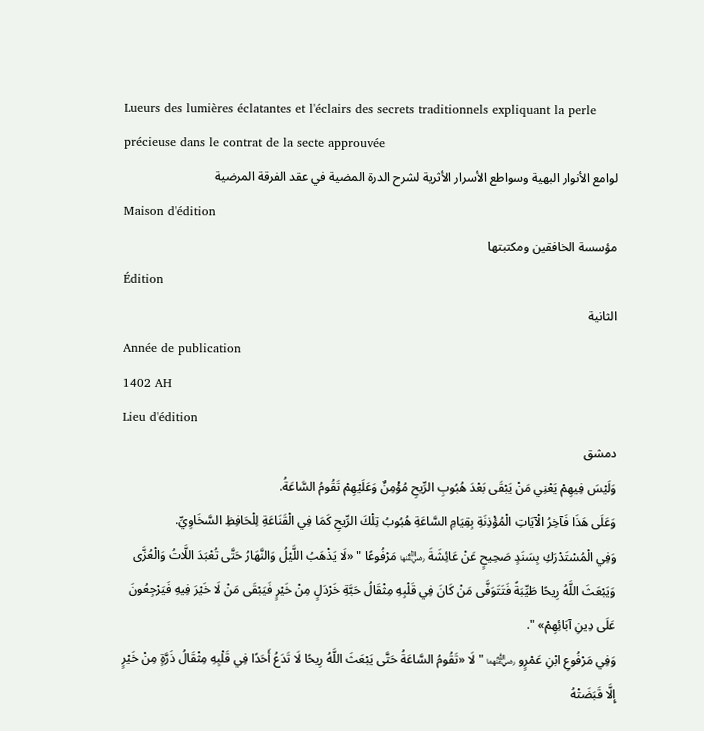Lueurs des lumières éclatantes et l'éclairs des secrets traditionnels expliquant la perle précieuse dans le contrat de la secte approuvée
لوامع الأنوار البهية وسواطع الأسرار الأثرية لشرح الدرة المضية في عقد الفرقة المرضية
Maison d'édition
مؤسسة الخافقين ومكتبتها
Édition
الثانية
Année de publication
1402 AH
Lieu d'édition
دمشق
وَلَيْسَ فِيهِمْ يَعْنِي مَنْ يَبْقَى بَعْدَ هُبُوبِ الرِّيحِ مُؤْمِنٌ وَعَلَيْهِمْ تَقُومُ السَّاعَةُ.
وَعَلَى هَذَا فَآخِرُ الْآيَاتِ الْمُؤْذِنَةِ بِقِيَامِ السَّاعَةِ هُبُوبُ تِلْكَ الرِّيحِ كَمَا فِي الْقَنَاعَةِ لِلْحَافِظِ السَّخَاوِيِّ.
وَفِي الْمُسْتَدْرَكِ بِسَنَدٍ صَحِيحٍ عَنْ عَائِشَةَ ﵂ مَرْفُوعًا " «لَا يَذْهَبُ اللَّيْلُ وَالنَّهَارُ حَتَّى تُعْبَدَ اللَّاتُ وَالْعُزَّى وَيَبْعَثَ اللَّهُ رِيحًا طَيِّبَةً فَتَتَوَفَّى مَنْ كَانَ فِي قَلْبِهِ مِثْقَالُ حَبَّةِ خَرْدَلٍ مِنْ خَيْرٍ فَيَبْقَى مَنْ لَا خَيْرَ فِيهِ فَيَرْجِعُونَ عَلَى دِينِ آبَائِهِمْ» ".
وَفِي مَرْفُوعِ ابْنِ عَمْرٍو ﵄ " لَا «تَقُومُ السَّاعَةُ حَتَّى يَبْعَثَ اللَّهُ رِيحًا لَا تَدَعُ أَحَدًا فِي قَلْبِهِ مِثْقَالُ ذَرَّةٍ مِنْ خَيْرٍ إِلَّا قَبَضَتْهُ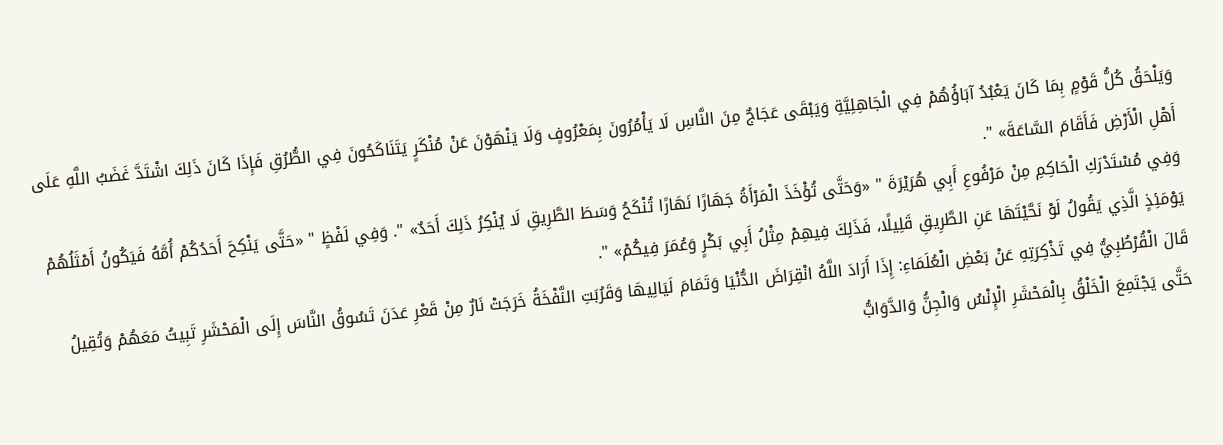وَيَلْحَقُ كُلُّ قَوْمٍ بِمَا كَانَ يَعْبُدُ آبَاؤُهُمْ فِي الْجَاهِلِيَّةِ وَيَبْقَى عَجَاجٌ مِنَ النَّاسِ لَا يَأْمُرُونَ بِمَعْرُوفٍ وَلَا يَنْهَوْنَ عَنْ مُنْكَرٍ يَتَنَاكَحُونَ فِي الطُّرُقِ فَإِذَا كَانَ ذَلِكَ اشْتَدَّ غَضَبُ اللَّهِ عَلَى أَهْلِ الْأَرْضِ فَأَقَامَ السَّاعَةَ» ".
وَفِي مُسْتَدْرَكِ الْحَاكِمِ مِنْ مَرْفُوعِ أَبِي هُرَيْرَةَ " «وَحَتَّى تُؤْخَذَ الْمَرْأَةُ جَهَارًا نَهَارًا تُنْكَحُ وَسَطَ الطَّرِيقِ لَا يُنْكِرُ ذَلِكَ أَحَدٌ» ". وَفِي لَفْظٍ " «حَتَّى يَنْكِحَ أَحَدُكُمْ أُمَّهُ فَيَكُونُ أَمْثَلُهُمْ يَوْمَئِذٍ الَّذِي يَقُولُ لَوْ نَحَّيْتَهَا عَنِ الطَّرِيقِ قَلِيلًا، فَذَلِكَ فِيهِمْ مِثْلُ أَبِي بَكْرٍ وَعُمَرَ فِيكُمْ» ".
قَالَ الْقُرْطُبِيُّ فِي تَذْكِرَتِهِ عَنْ بَعْضِ الْعُلَمَاءِ: إِذَا أَرَادَ اللَّهُ انْقِرَاضَ الدُّنْيَا وَتَمَامَ لَيَالِيهَا وَقَرُبَتِ النَّفْخَةُ خَرَجَتْ نَارٌ مِنْ قَعْرِ عَدَنَ تَسُوقُ النَّاسَ إِلَى الْمَحْشَرِ تَبِيتُ مَعَهُمْ وَتُقِيلُ حَتَّى يَجْتَمِعَ الْخَلْقُ بِالْمَحْشَرِ الْإِنْسُ وَالْجِنُّ وَالدَّوَابُّ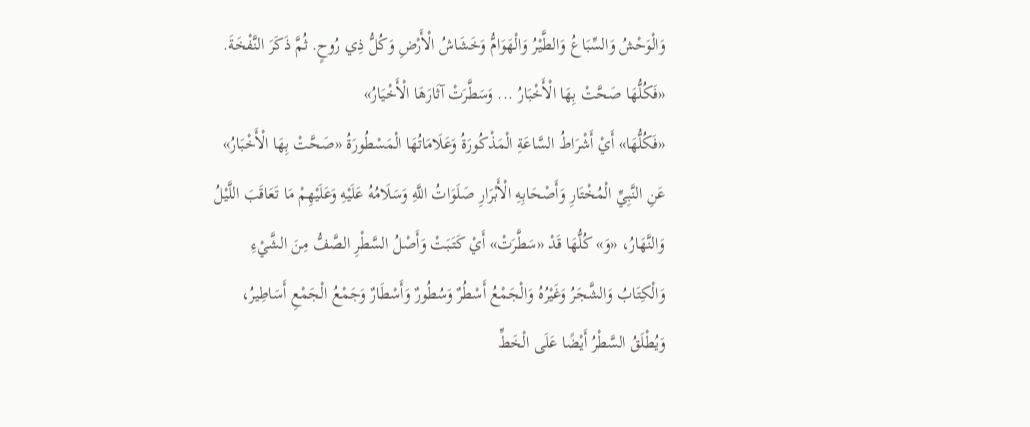وَالْوَحْشُ وَالسِّبَاعُ وَالطَّيْرُ وَالْهَوَامُّ وَخَشَاشُ الْأَرْضِ وَكُلُّ ذِي رُوحٍ. ثُمَّ ذَكَرَ النَّفْخَةَ.
«فَكُلُّهَا صَحَّتْ بِهَا الْأَخْبَارُ ... وَسَطَّرَتْ آثَارَهَا الْأَخْيَارُ»
«فَكُلُّهَا» أَيْ أَشْرَاطُ السَّاعَةِ الْمَذْكُورَةُ وَعَلَامَاتُهَا الْمَسْطُورَةُ «صَحَّتْ بِهَا الْأَخْبَارُ» عَنِ النَّبِيِّ الْمُخْتَارِ وَأَصْحَابِهِ الْأَبْرَارِ صَلَوَاتُ اللَّهِ وَسَلَامُهُ عَلَيْهِ وَعَلَيْهِمْ مَا تَعَاقَبَ اللَّيْلُ وَالنَّهَارُ، «وَ» كُلُّهَا قَدْ «سَطَّرَتْ» أَيْ كَتَبَتْ وَأَصْلُ السَّطْرِ الصَّفُّ مِنَ الشَّيْءِ وَالْكِتَابُ وَالشَّجَرُ وَغَيْرُهُ وَالْجَمْعُ أَسْطُرٌ وَسُطُورٌ وَأَسْطَارٌ وَجَمْعُ الْجَمْعِ أَسَاطِيرُ، وَيُطْلَقُ السَّطْرُ أَيْضًا عَلَى الْخَطِّ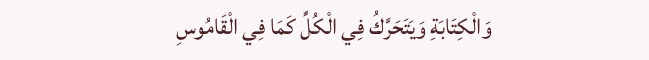وَالْكِتَابَةِ وَيَتَحَرَّكُ فِي الْكُلِّ كَمَا فِي الْقَامُوسِ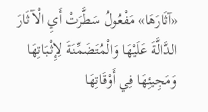«آثَارَهَا» مَفْعُولُ سَطَّرَتْ أَيِ الْآثَارَ الدَّالَّةَ عَلَيْهَا وَالْمُتَضَمِّنَةَ لِإِثْبَاتِهَا وَمَجِيئِهَا فِي أَوْقَاتِهَا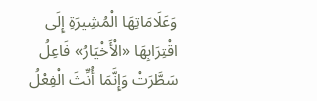وَعَلَامَاتِهَا الْمُشِيرَةِ إِلَى اقْتِرَابِهَا «الْأَخْيَارُ» فَاعِلُ سَطَّرَتْ وَإِنَّمَا أُنِّثَ الْفِعْلُ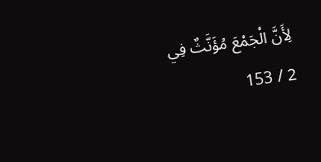لِأَنَّ الْجَمْعَ مُؤَنَّثٌ فِي
2 / 153